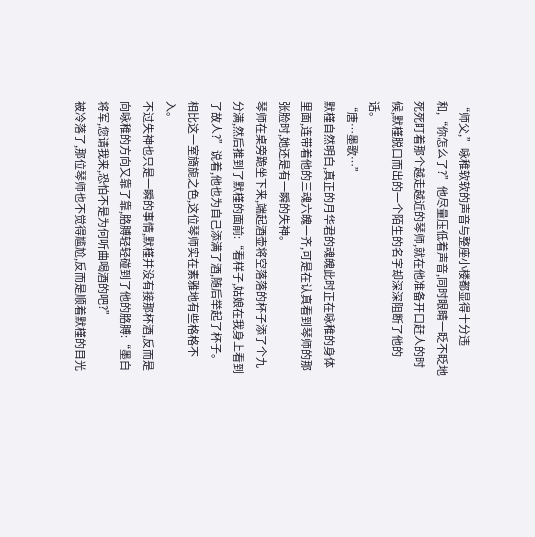“师父,”咏稚软软的声音与整座小楼都显得十分违和,“你怎么了?”他尽量压低着声音,同时眼睛一眨不眨地死死盯着那个越走越近的琴师,就在他准备开口赶人的时候,默槿脱口而出的一个陌生的名字却深深阻断了他的话。
“唐…墨歌…”
默槿自然明白,真正的月华君的魂魄此时正在咏稚的身体里面,连带着他的三魂六魄一齐,可是在认真看到琴师的那张脸时,她还是有一瞬的失神。
琴师在桌旁跪坐下来,端起酒壶将空落落的杯子添了个九分满,然后推到了默槿的面前:“看样子,姑娘在我身上看到了故人?”说着,他也为自己添满了酒,随后举起了杯子。
相比这一室旖旎之色,这位琴师实在素雅地有些格格不入。
不过失神也只是一瞬的事情,默槿并没有接那杯酒,反而是向咏稚的方向又靠了靠,胳膊轻轻碰到了他的胳膊:“墨白将军,您请我来,恐怕不是为何听曲喝酒的吧?”
被冷落了,那位琴师也不觉得尴尬,反而是顺着默槿的目光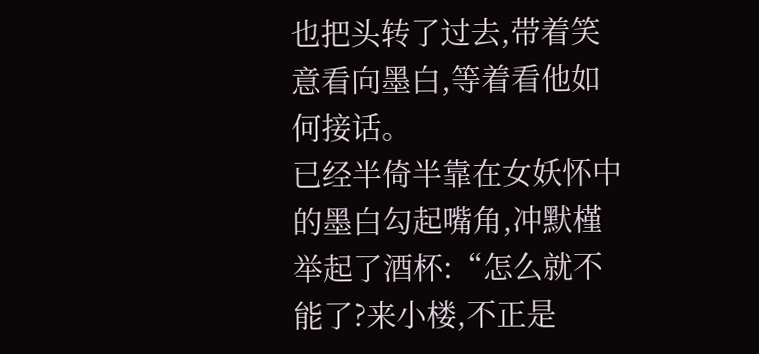也把头转了过去,带着笑意看向墨白,等着看他如何接话。
已经半倚半靠在女妖怀中的墨白勾起嘴角,冲默槿举起了酒杯:“怎么就不能了?来小楼,不正是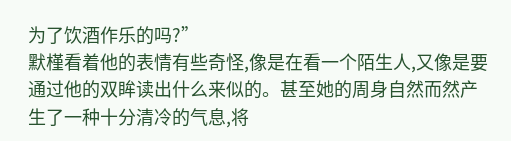为了饮酒作乐的吗?”
默槿看着他的表情有些奇怪,像是在看一个陌生人,又像是要通过他的双眸读出什么来似的。甚至她的周身自然而然产生了一种十分清冷的气息,将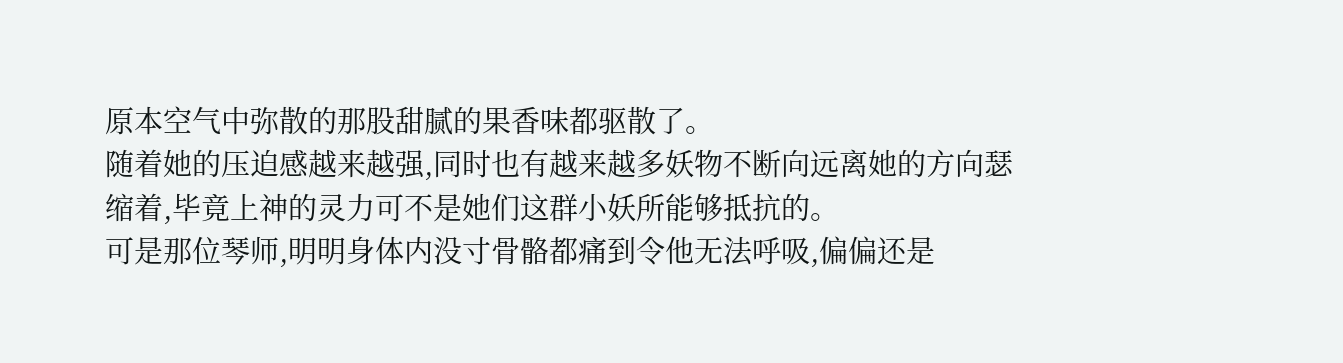原本空气中弥散的那股甜腻的果香味都驱散了。
随着她的压迫感越来越强,同时也有越来越多妖物不断向远离她的方向瑟缩着,毕竟上神的灵力可不是她们这群小妖所能够抵抗的。
可是那位琴师,明明身体内没寸骨骼都痛到令他无法呼吸,偏偏还是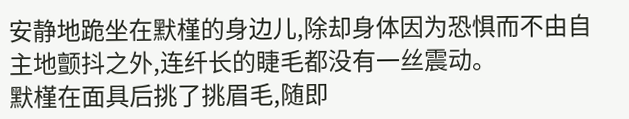安静地跪坐在默槿的身边儿,除却身体因为恐惧而不由自主地颤抖之外,连纤长的睫毛都没有一丝震动。
默槿在面具后挑了挑眉毛,随即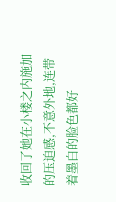收回了她在小楼之内施加的压迫感,不意外地,连带着墨白的脸色都好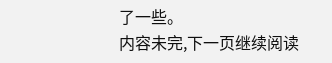了一些。
内容未完,下一页继续阅读